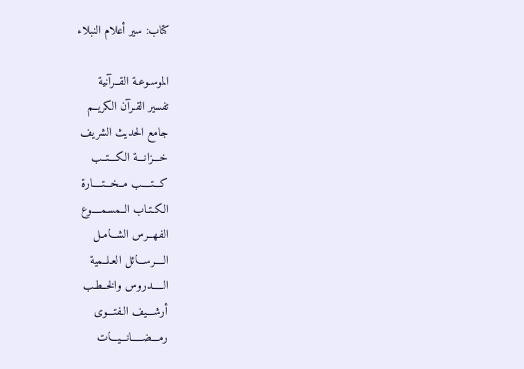كتاب: سير أعلام النبلاء

الموسـوعـة القــرآنية
تفسير القـرآن الكريــم
جامع الحديث الشريف
خـــزانـــة الكـــتــب
كـــتــــب مــخـــتــــارة
الـكـتـاب الــمسـمــــوع
الفـهــرس الشـــامـل
الــــرســـائل العـلــمية
الـــــدروس والخــطـب
أرشـــيف الـفتـــوى
رمـــضـــــانـــيـــات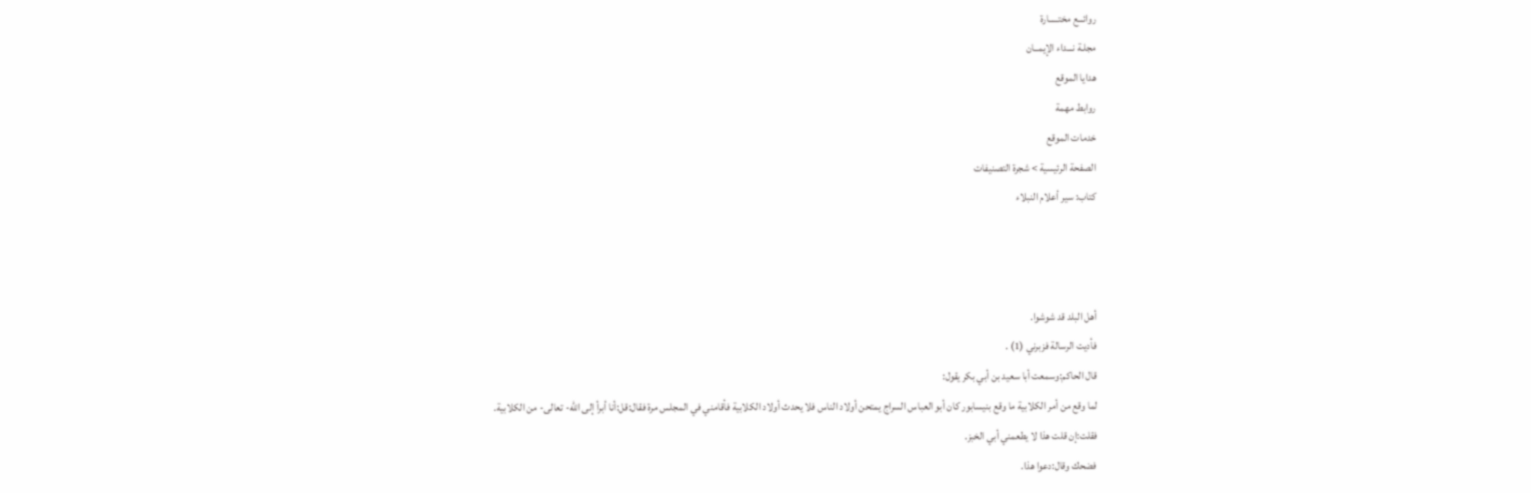روائـــع مختـــــارة
مجلـة نـــداء الإيمــان
هدايا الموقع
روابط مهمة
خدمات الموقع
الصفحة الرئيسية > شجرة التصنيفات
كتاب: سير أعلام النبلاء



أهل البلد قد شوشوا.
فأديت الرسالة فزبرني (1) .
قال الحاكم:وسمعت أبا سعيد بن أبي بكر يقول:
لما وقع من أمر الكلابية ما وقع بنيسابور كان أبو العباس السراج يمتحن أولاد الناس فلا يحدث أولاد الكلابية فأقامني في المجلس مرة فقال:قل:أنا أبرأ إلى الله- تعالى- من الكلابية.
فقلت:إن قلت هذا لا يطعمني أبي الخبز.
فضحك وقال:دعوا هذا.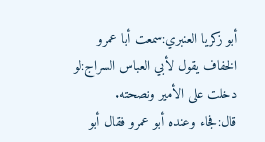أبو زكريا العنبري:سمعت أبا عمرو الخفاف يقول لأبي العباس السراج:لو دخلت على الأمير ونصحته.
قال:فجاء وعنده أبو عمرو فقال أبو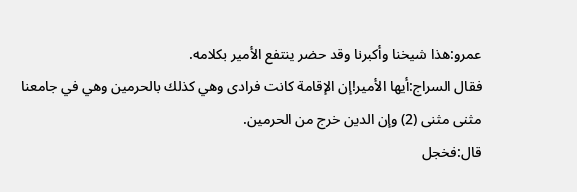عمرو:هذا شيخنا وأكبرنا وقد حضر ينتفع الأمير بكلامه.
فقال السراج:أيها الأمير!إن الإقامة كانت فرادى وهي كذلك بالحرمين وهي في جامعنا مثنى مثنى (2) وإن الدين خرج من الحرمين.
قال:فخجل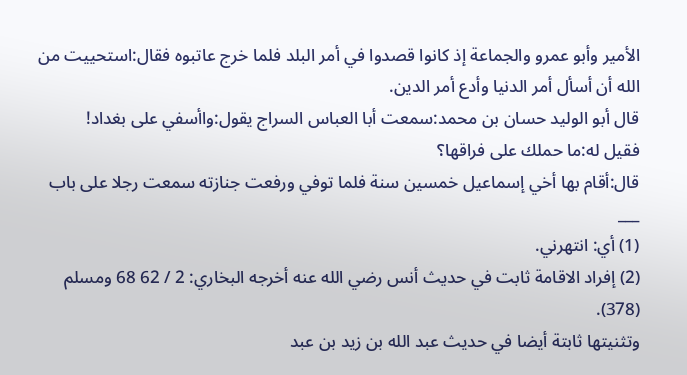الأمير وأبو عمرو والجماعة إذ كانوا قصدوا في أمر البلد فلما خرج عاتبوه فقال:استحييت من الله أن أسأل أمر الدنيا وأدع أمر الدين.
قال أبو الوليد حسان بن محمد:سمعت أبا العباس السراج يقول:واأسفي على بغداد!
فقيل له:ما حملك على فراقها؟
قال:أقام بها أخي إسماعيل خمسين سنة فلما توفي ورفعت جنازته سمعت رجلا على باب
___
(1) أي: انتهرني.
(2) إفراد الاقامة ثابت في حديث أنس رضي الله عنه أخرجه البخاري: 2 / 62 68 ومسلم (378).
وتثنيتها ثابتة أيضا في حديث عبد الله بن زيد بن عبد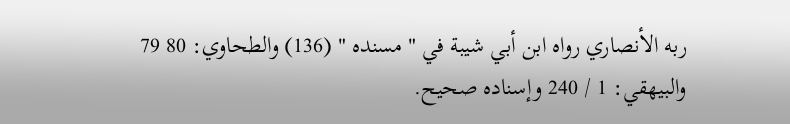ربه الأنصاري رواه ابن أبي شيبة في " مسنده " (136) والطحاوي: 80 79 والبيهقي: 1 / 240 وإسناده صحيح.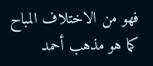فهو من الاختلاف المباح كما هو مذهب أحمد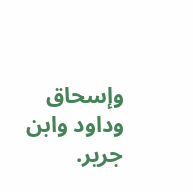وإسحاق وداود وابن جرير.